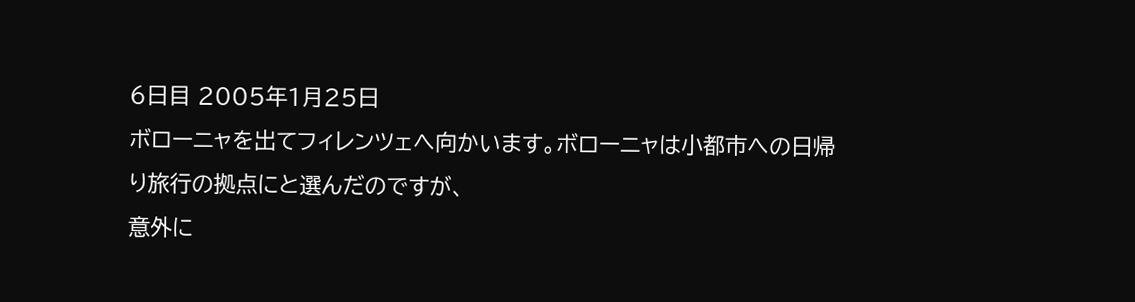6日目 2005年1月25日
ボローニャを出てフィレンツェへ向かいます。ボローニャは小都市への日帰り旅行の拠点にと選んだのですが、
意外に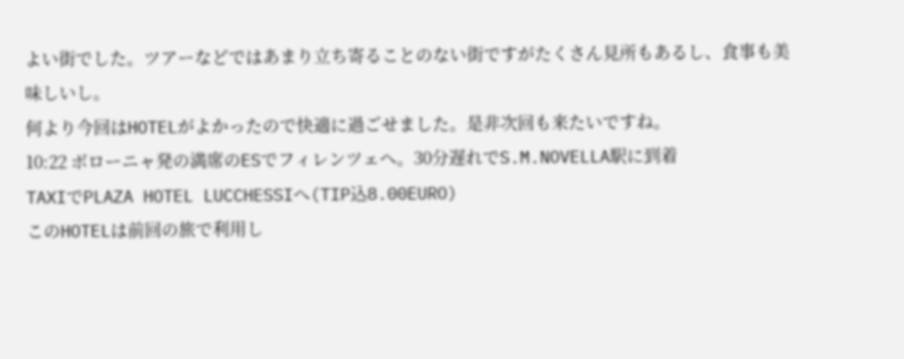よい街でした。ツアーなどではあまり立ち寄ることのない街ですがたくさん見所もあるし、食事も美味しいし。
何より今回はHOTELがよかったので快適に過ごせました。是非次回も来たいですね。
10:22 ボローニャ発の満席のESでフィレンツェへ。30分遅れでS.M.NOVELLA駅に到着
TAXIでPLAZA HOTEL LUCCHESSIへ(TIP込8.00EURO)
このHOTELは前回の旅で利用し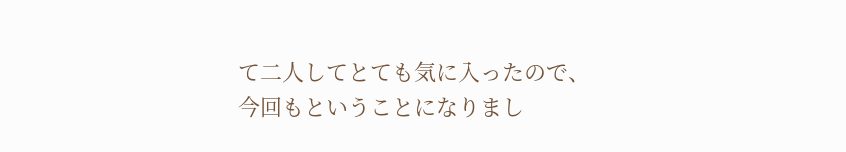て二人してとても気に入ったので、今回もということになりまし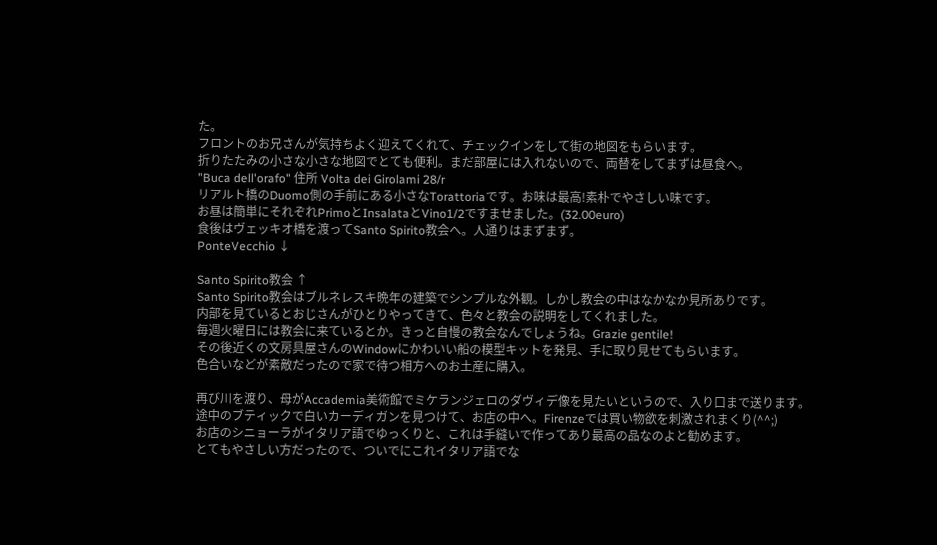た。
フロントのお兄さんが気持ちよく迎えてくれて、チェックインをして街の地図をもらいます。
折りたたみの小さな小さな地図でとても便利。まだ部屋には入れないので、両替をしてまずは昼食へ。
"Buca dell'orafo" 住所 Volta dei Girolami 28/r
リアルト橋のDuomo側の手前にある小さなTorattoriaです。お味は最高!素朴でやさしい味です。
お昼は簡単にそれぞれPrimoとInsalataとVino1/2ですませました。(32.00euro)
食後はヴェッキオ橋を渡ってSanto Spirito教会へ。人通りはまずまず。
PonteVecchio ↓

Santo Spirito教会 ↑
Santo Spirito教会はブルネレスキ晩年の建築でシンプルな外観。しかし教会の中はなかなか見所ありです。
内部を見ているとおじさんがひとりやってきて、色々と教会の説明をしてくれました。
毎週火曜日には教会に来ているとか。きっと自慢の教会なんでしょうね。Grazie gentile!
その後近くの文房具屋さんのWindowにかわいい船の模型キットを発見、手に取り見せてもらいます。
色合いなどが素敵だったので家で待つ相方へのお土産に購入。

再び川を渡り、母がAccademia美術館でミケランジェロのダヴィデ像を見たいというので、入り口まで送ります。
途中のブティックで白いカーディガンを見つけて、お店の中へ。Firenzeでは買い物欲を刺激されまくり(^^;)
お店のシニョーラがイタリア語でゆっくりと、これは手縫いで作ってあり最高の品なのよと勧めます。
とてもやさしい方だったので、ついでにこれイタリア語でな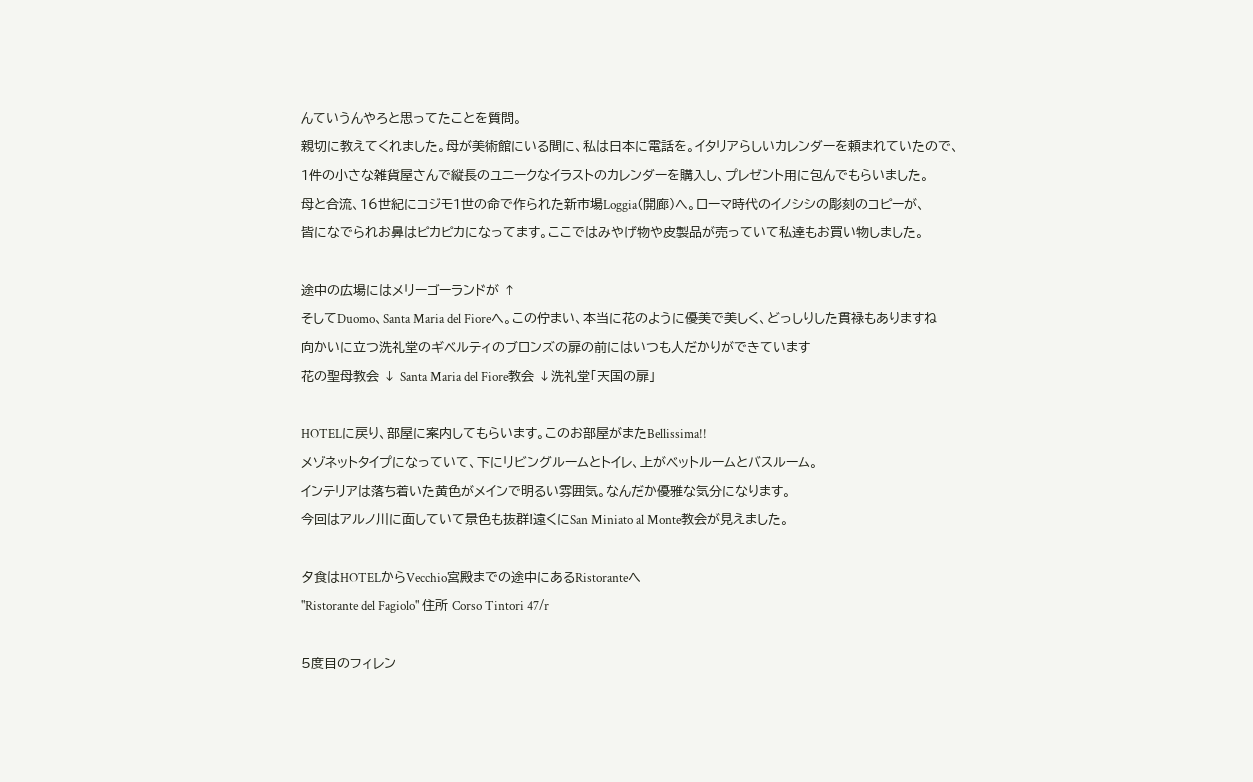んていうんやろと思ってたことを質問。
親切に教えてくれました。母が美術館にいる間に、私は日本に電話を。イタリアらしいカレンダーを頼まれていたので、
1件の小さな雑貨屋さんで縦長のユニークなイラストのカレンダーを購入し、プレゼント用に包んでもらいました。
母と合流、16世紀にコジモ1世の命で作られた新市場Loggia(開廊)へ。ローマ時代のイノシシの彫刻のコピーが、
皆になでられお鼻はピカピカになってます。ここではみやげ物や皮製品が売っていて私達もお買い物しました。

途中の広場にはメリーゴーランドが ↑
そしてDuomo、Santa Maria del Fioreへ。この佇まい、本当に花のように優美で美しく、どっしりした貫禄もありますね
向かいに立つ洗礼堂のギベルティのブロンズの扉の前にはいつも人だかりができています
花の聖母教会 ↓ Santa Maria del Fiore教会 ↓洗礼堂「天国の扉」

HOTELに戻り、部屋に案内してもらいます。このお部屋がまたBellissima!!
メゾネットタイプになっていて、下にリビングルームとトイレ、上がベットルームとバスルーム。
インテリアは落ち着いた黄色がメインで明るい雰囲気。なんだか優雅な気分になります。
今回はアルノ川に面していて景色も抜群!遠くにSan Miniato al Monte教会が見えました。

夕食はHOTELからVecchio宮殿までの途中にあるRistoranteへ
"Ristorante del Fagiolo" 住所 Corso Tintori 47/r

5度目のフィレン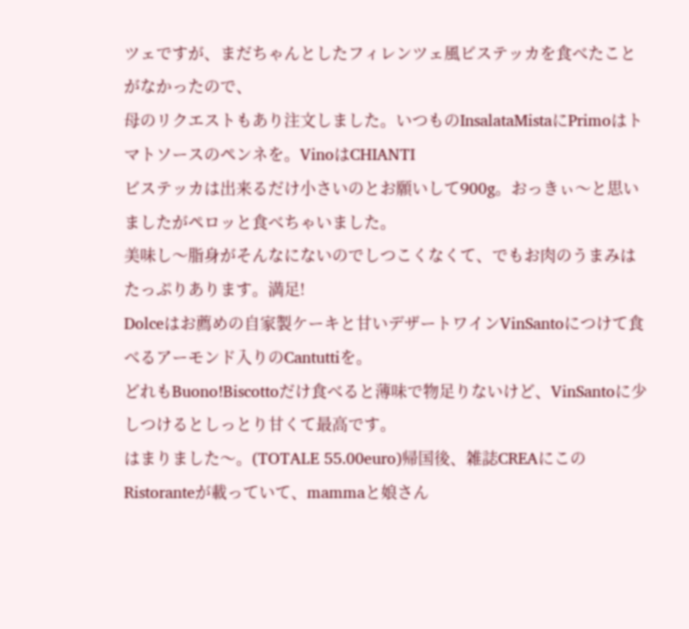ツェですが、まだちゃんとしたフィレンツェ風ビステッカを食べたことがなかったので、
母のリクエストもあり注文しました。いつものInsalataMistaにPrimoはトマトソースのペンネを。VinoはCHIANTI
ビステッカは出来るだけ小さいのとお願いして900g。おっきぃ〜と思いましたがペロッと食べちゃいました。
美味し〜脂身がそんなにないのでしつこくなくて、でもお肉のうまみはたっぷりあります。満足!
Dolceはお薦めの自家製ケーキと甘いデザートワインVinSantoにつけて食べるアーモンド入りのCantuttiを。
どれもBuono!Biscottoだけ食べると薄味で物足りないけど、VinSantoに少しつけるとしっとり甘くて最高です。
はまりました〜。(TOTALE 55.00euro)帰国後、雑誌CREAにこのRistoranteが載っていて、mammaと娘さん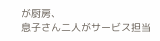が厨房、
息子さん二人がサービス担当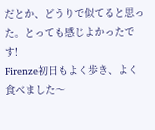だとか、どうりで似てると思った。とっても感じよかったです!
Firenze初日もよく歩き、よく食べました〜